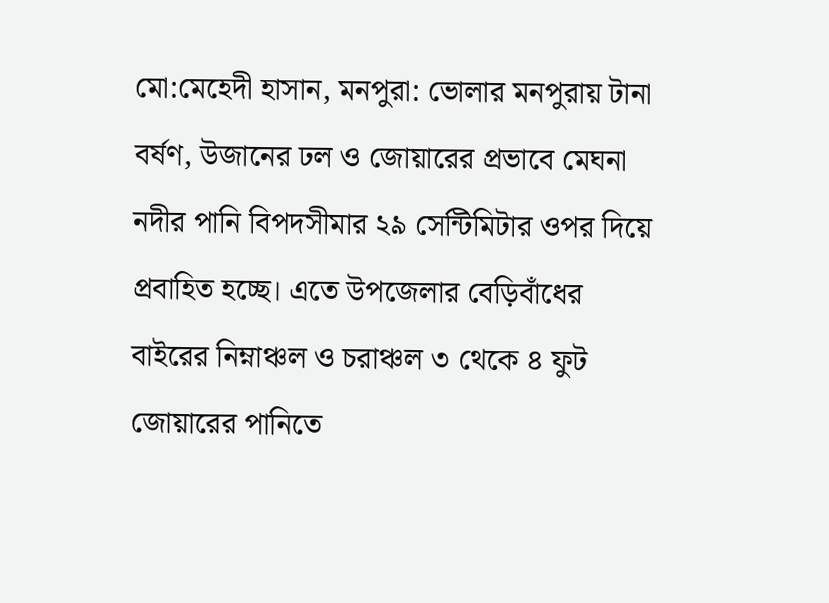মো:মেহেদী হাসান, মনপুরা: ভোলার মনপুরায় টানা বর্ষণ, উজানের ঢল ও জোয়ারের প্রভাবে মেঘনা নদীর পানি বিপদসীমার ২৯ সেন্টিমিটার ওপর দিয়ে প্রবাহিত হচ্ছে। এতে উপজেলার বেড়িবাঁধের বাইরের নিম্নাঞ্চল ও চরাঞ্চল ৩ থেকে ৪ ফুট জোয়ারের পানিতে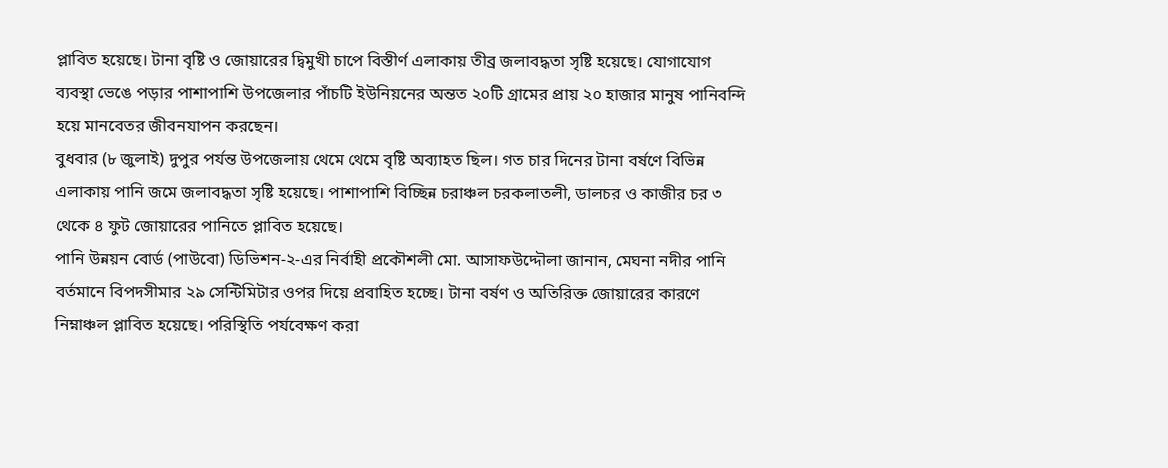প্লাবিত হয়েছে। টানা বৃষ্টি ও জোয়ারের দ্বিমুখী চাপে বিস্তীর্ণ এলাকায় তীব্র জলাবদ্ধতা সৃষ্টি হয়েছে। যোগাযোগ ব্যবস্থা ভেঙে পড়ার পাশাপাশি উপজেলার পাঁচটি ইউনিয়নের অন্তত ২০টি গ্রামের প্রায় ২০ হাজার মানুষ পানিবন্দি হয়ে মানবেতর জীবনযাপন করছেন।
বুধবার (৮ জুলাই) দুপুর পর্যন্ত উপজেলায় থেমে থেমে বৃষ্টি অব্যাহত ছিল। গত চার দিনের টানা বর্ষণে বিভিন্ন এলাকায় পানি জমে জলাবদ্ধতা সৃষ্টি হয়েছে। পাশাপাশি বিচ্ছিন্ন চরাঞ্চল চরকলাতলী, ডালচর ও কাজীর চর ৩ থেকে ৪ ফুট জোয়ারের পানিতে প্লাবিত হয়েছে।
পানি উন্নয়ন বোর্ড (পাউবো) ডিভিশন-২-এর নির্বাহী প্রকৌশলী মো. আসাফউদ্দৌলা জানান, মেঘনা নদীর পানি বর্তমানে বিপদসীমার ২৯ সেন্টিমিটার ওপর দিয়ে প্রবাহিত হচ্ছে। টানা বর্ষণ ও অতিরিক্ত জোয়ারের কারণে নিম্নাঞ্চল প্লাবিত হয়েছে। পরিস্থিতি পর্যবেক্ষণ করা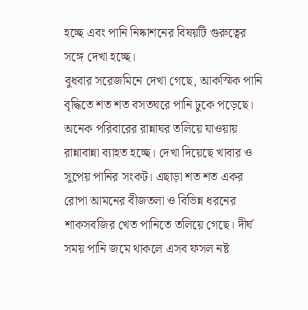হচ্ছে এবং পানি নিষ্কাশনের বিষয়টি গুরুত্বের সঙ্গে দেখা হচ্ছে।
বুধবার সরেজমিনে দেখা গেছে, আকস্মিক পানি বৃদ্ধিতে শত শত বসতঘরে পানি ঢুকে পড়েছে। অনেক পরিবারের রান্নাঘর তলিয়ে যাওয়ায় রান্নাবান্না ব্যাহত হচ্ছে। দেখা দিয়েছে খাবার ও সুপেয় পানির সংকট। এছাড়া শত শত একর রোপা আমনের বীজতলা ও বিভিন্ন ধরনের শাকসবজির খেত পানিতে তলিয়ে গেছে। দীর্ঘ সময় পানি জমে থাকলে এসব ফসল নষ্ট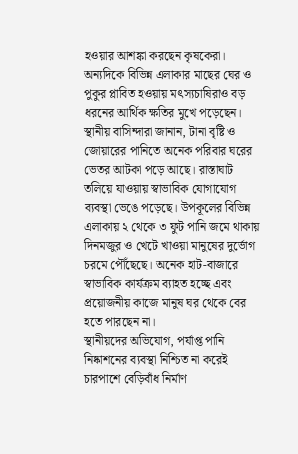হওয়ার আশঙ্কা করছেন কৃষকেরা।
অন্যদিকে বিভিন্ন এলাকার মাছের ঘের ও পুকুর প্লাবিত হওয়ায় মৎস্যচাষিরাও বড় ধরনের আর্থিক ক্ষতির মুখে পড়েছেন।
স্থানীয় বাসিন্দারা জানান, টানা বৃষ্টি ও জোয়ারের পানিতে অনেক পরিবার ঘরের ভেতর আটকা পড়ে আছে। রাস্তাঘাট তলিয়ে যাওয়ায় স্বাভাবিক যোগাযোগ ব্যবস্থা ভেঙে পড়েছে। উপকূলের বিভিন্ন এলাকায় ২ থেকে ৩ ফুট পানি জমে থাকায় দিনমজুর ও খেটে খাওয়া মানুষের দুর্ভোগ চরমে পৌঁছেছে। অনেক হাট-বাজারে স্বাভাবিক কার্যক্রম ব্যাহত হচ্ছে এবং প্রয়োজনীয় কাজে মানুষ ঘর থেকে বের হতে পারছেন না।
স্থানীয়দের অভিযোগ, পর্যাপ্ত পানি নিষ্কাশনের ব্যবস্থা নিশ্চিত না করেই চারপাশে বেড়িবাঁধ নির্মাণ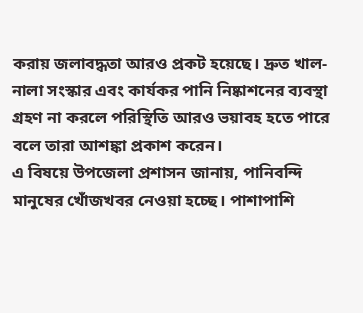করায় জলাবদ্ধতা আরও প্রকট হয়েছে। দ্রুত খাল-নালা সংস্কার এবং কার্যকর পানি নিষ্কাশনের ব্যবস্থা গ্রহণ না করলে পরিস্থিতি আরও ভয়াবহ হতে পারে বলে তারা আশঙ্কা প্রকাশ করেন।
এ বিষয়ে উপজেলা প্রশাসন জানায়, পানিবন্দি মানুষের খোঁজখবর নেওয়া হচ্ছে। পাশাপাশি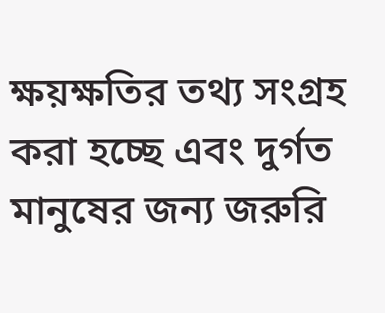ক্ষয়ক্ষতির তথ্য সংগ্রহ করা হচ্ছে এবং দুর্গত মানুষের জন্য জরুরি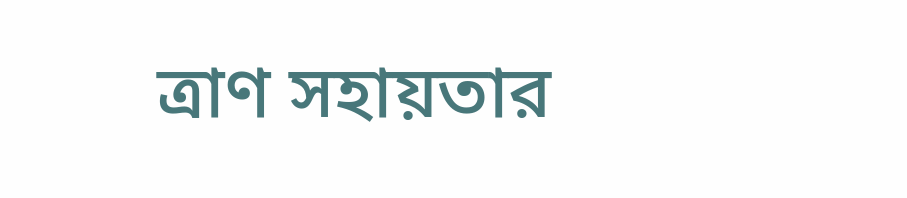ত্রাণ সহায়তার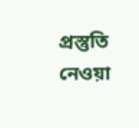প্রস্তুতি নেওয়া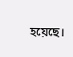হয়েছে।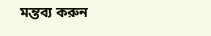মন্তব্য করুন